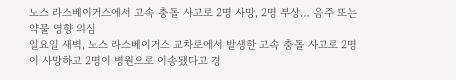노스 라스베이거스에서 고속 충돌 사고로 2명 사망, 2명 부상… 음주 또는 약물 영향 의심
일요일 새벽, 노스 라스베이거스 교차로에서 발생한 고속 충돌 사고로 2명이 사망하고 2명이 병원으로 이송됐다고 경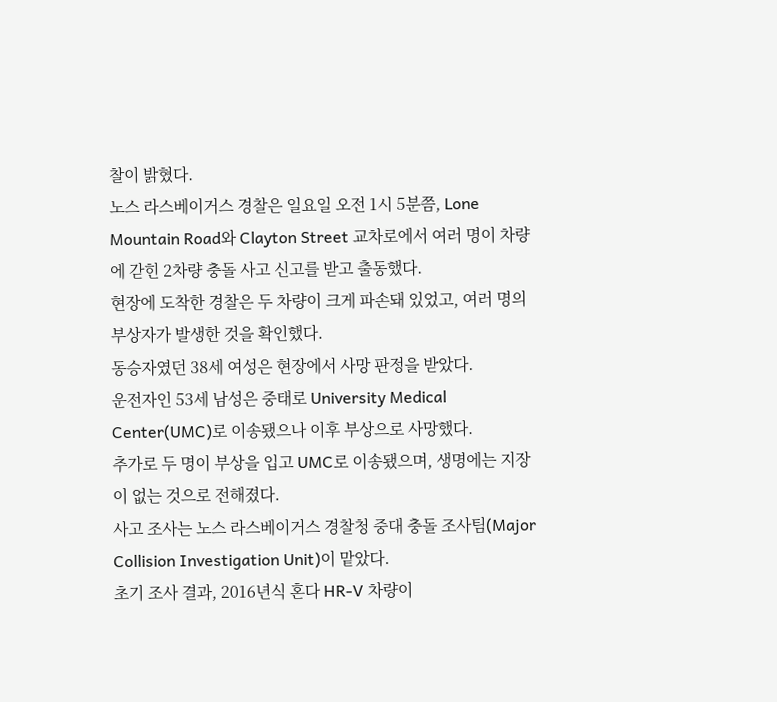찰이 밝혔다.
노스 라스베이거스 경찰은 일요일 오전 1시 5분쯤, Lone Mountain Road와 Clayton Street 교차로에서 여러 명이 차량에 갇힌 2차량 충돌 사고 신고를 받고 출동했다.
현장에 도착한 경찰은 두 차량이 크게 파손돼 있었고, 여러 명의 부상자가 발생한 것을 확인했다.
동승자였던 38세 여성은 현장에서 사망 판정을 받았다.
운전자인 53세 남성은 중태로 University Medical Center(UMC)로 이송됐으나 이후 부상으로 사망했다.
추가로 두 명이 부상을 입고 UMC로 이송됐으며, 생명에는 지장이 없는 것으로 전해졌다.
사고 조사는 노스 라스베이거스 경찰청 중대 충돌 조사팀(Major Collision Investigation Unit)이 맡았다.
초기 조사 결과, 2016년식 혼다 HR-V 차량이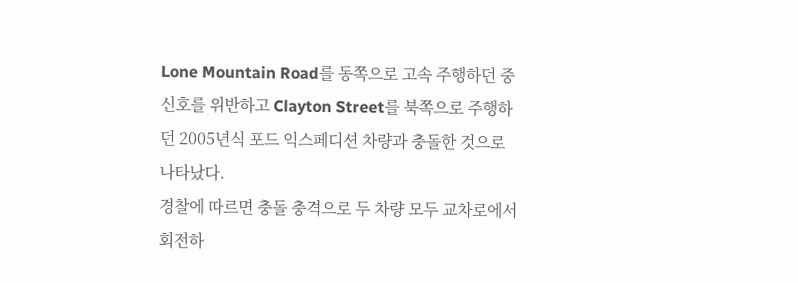Lone Mountain Road를 동쪽으로 고속 주행하던 중 신호를 위반하고 Clayton Street를 북쪽으로 주행하던 2005년식 포드 익스페디션 차량과 충돌한 것으로 나타났다.
경찰에 따르면 충돌 충격으로 두 차량 모두 교차로에서 회전하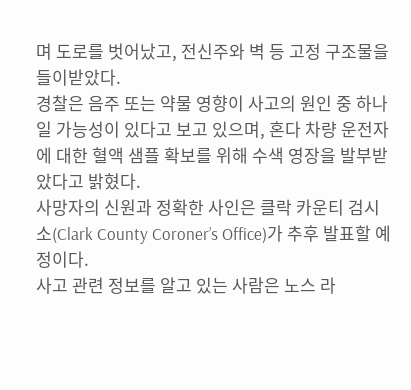며 도로를 벗어났고, 전신주와 벽 등 고정 구조물을 들이받았다.
경찰은 음주 또는 약물 영향이 사고의 원인 중 하나일 가능성이 있다고 보고 있으며, 혼다 차량 운전자에 대한 혈액 샘플 확보를 위해 수색 영장을 발부받았다고 밝혔다.
사망자의 신원과 정확한 사인은 클락 카운티 검시소(Clark County Coroner’s Office)가 추후 발표할 예정이다.
사고 관련 정보를 알고 있는 사람은 노스 라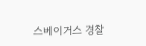스베이거스 경찰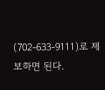(702-633-9111)로 제보하면 된다.